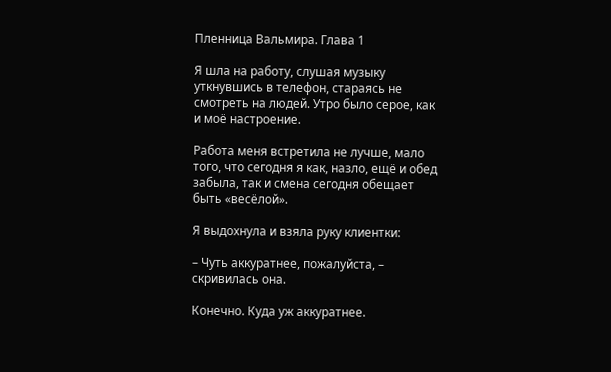Пленница Вальмира. Глава 1

Я шла на работу, слушая музыку уткнувшись в телефон, стараясь не смотреть на людей. Утро было серое, как и моё настроение.

Работа меня встретила не лучше, мало того, что сегодня я как, назло, ещё и обед забыла, так и смена сегодня обещает быть «весёлой».

Я выдохнула и взяла руку клиентки:

– Чуть аккуратнее, пожалуйста, – скривилась она.

Конечно. Куда уж аккуратнее.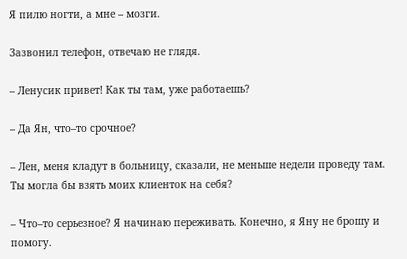Я пилю ногти, а мне – мозги.

Зазвонил телефон, отвечаю не глядя.

– Ленусик привет! Как ты там, уже работаешь?

– Да Ян, что–то срочное?

– Лен, меня кладут в больницу, сказали, не меньше недели проведу там. Ты могла бы взять моих клиенток на себя?

– Что–то серьезное? Я начинаю переживать. Конечно, я Яну не брошу и помогу.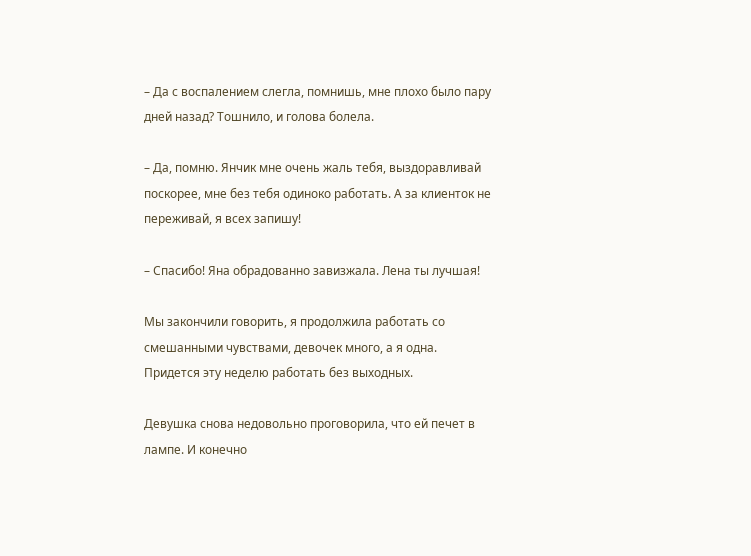– Да с воспалением слегла, помнишь, мне плохо было пару дней назад? Тошнило, и голова болела.

– Да, помню. Янчик мне очень жаль тебя, выздоравливай поскорее, мне без тебя одиноко работать. А за клиенток не переживай, я всех запишу!

– Спасибо! Яна обрадованно завизжала. Лена ты лучшая!

Мы закончили говорить, я продолжила работать со смешанными чувствами, девочек много, а я одна. Придется эту неделю работать без выходных.

Девушка снова недовольно проговорила, что ей печет в лампе. И конечно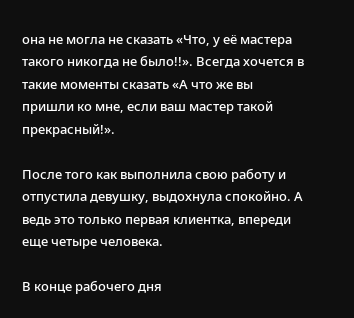она не могла не сказать «Что, у её мастера такого никогда не было!!». Всегда хочется в такие моменты сказать «А что же вы пришли ко мне, если ваш мастер такой прекрасный!».

После того как выполнила свою работу и отпустила девушку, выдохнула спокойно. А ведь это только первая клиентка, впереди еще четыре человека.

В конце рабочего дня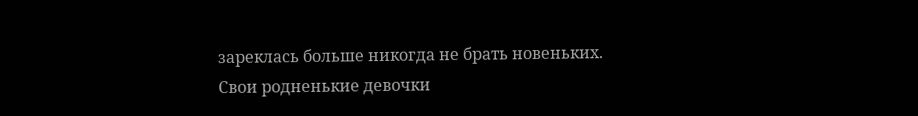зареклась больше никогда не брать новеньких. Свои родненькие девочки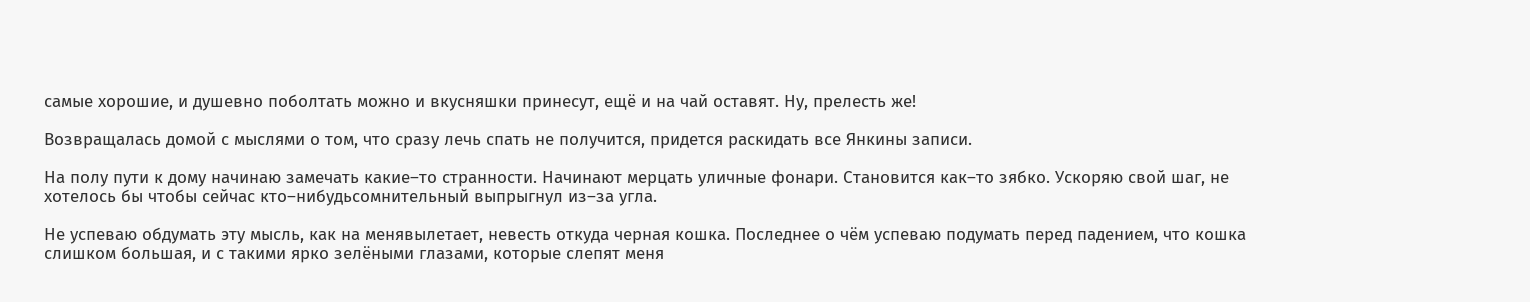самые хорошие, и душевно поболтать можно и вкусняшки принесут, ещё и на чай оставят. Ну, прелесть же!

Возвращалась домой с мыслями о том, что сразу лечь спать не получится, придется раскидать все Янкины записи.

На полу пути к дому начинаю замечать какие–то странности. Начинают мерцать уличные фонари. Становится как–то зябко. Ускоряю свой шаг, не хотелось бы чтобы сейчас кто–нибудьсомнительный выпрыгнул из–за угла.

Не успеваю обдумать эту мысль, как на менявылетает, невесть откуда черная кошка. Последнее о чём успеваю подумать перед падением, что кошка слишком большая, и с такими ярко зелёными глазами, которые слепят меня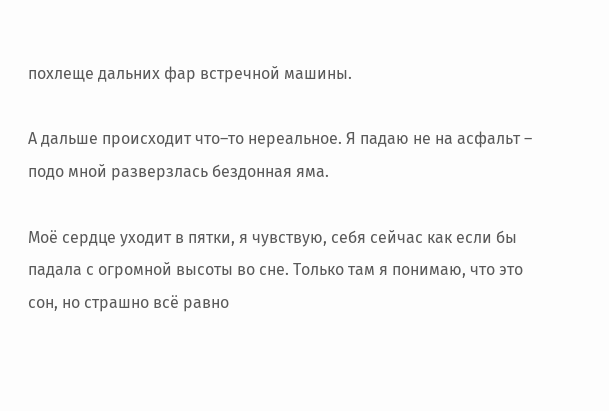похлеще дальних фар встречной машины.

А дальше происходит что–то нереальное. Я падаю не на асфальт – подо мной разверзлась бездонная яма.

Моё сердце уходит в пятки, я чувствую, себя сейчас как если бы падала с огромной высоты во сне. Только там я понимаю, что это сон, но страшно всё равно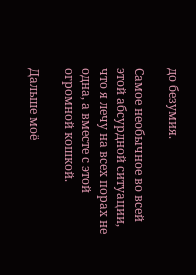до безумия.

Самое необычное во всей этой абсурдной ситуации, что я лечу на всех порах не одна, а вместе с этой огромной кошкой.

Дальше моё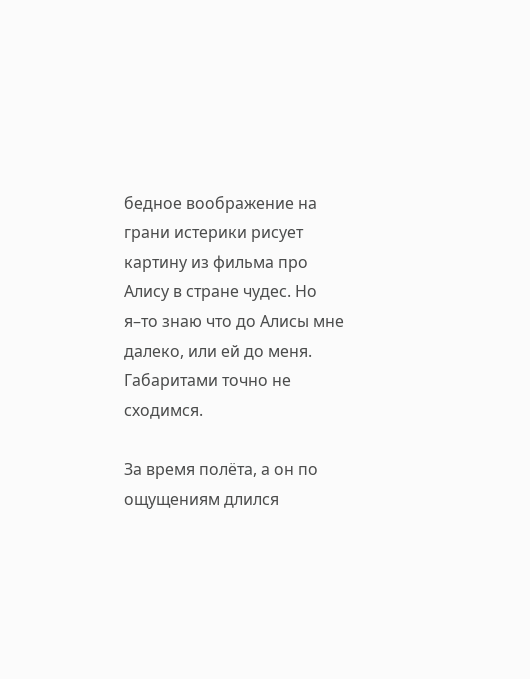бедное воображение на грани истерики рисует картину из фильма про Алису в стране чудес. Но я–то знаю что до Алисы мне далеко, или ей до меня. Габаритами точно не сходимся.

За время полёта, а он по ощущениям длился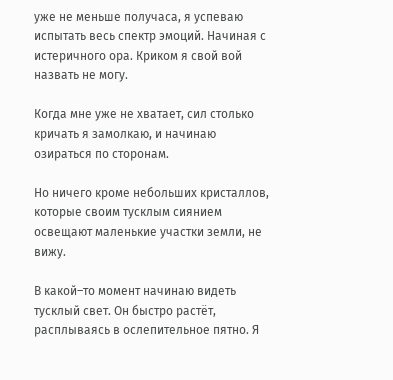уже не меньше получаса, я успеваю испытать весь спектр эмоций. Начиная с истеричного ора. Криком я свой вой назвать не могу.

Когда мне уже не хватает, сил столько кричать я замолкаю, и начинаю озираться по сторонам.

Но ничего кроме небольших кристаллов, которые своим тусклым сиянием освещают маленькие участки земли, не вижу.

В какой–то момент начинаю видеть тусклый свет. Он быстро растёт, расплываясь в ослепительное пятно. Я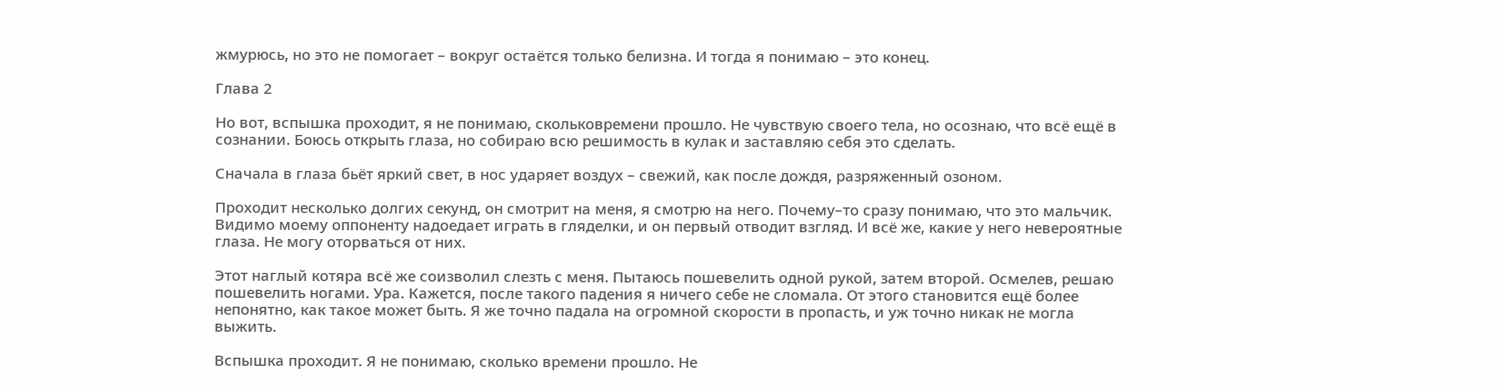жмурюсь, но это не помогает – вокруг остаётся только белизна. И тогда я понимаю – это конец.

Глава 2

Но вот, вспышка проходит, я не понимаю, скольковремени прошло. Не чувствую своего тела, но осознаю, что всё ещё в сознании. Боюсь открыть глаза, но собираю всю решимость в кулак и заставляю себя это сделать.

Сначала в глаза бьёт яркий свет, в нос ударяет воздух – свежий, как после дождя, разряженный озоном.

Проходит несколько долгих секунд, он смотрит на меня, я смотрю на него. Почему–то сразу понимаю, что это мальчик. Видимо моему оппоненту надоедает играть в гляделки, и он первый отводит взгляд. И всё же, какие у него невероятные глаза. Не могу оторваться от них.

Этот наглый котяра всё же соизволил слезть с меня. Пытаюсь пошевелить одной рукой, затем второй. Осмелев, решаю пошевелить ногами. Ура. Кажется, после такого падения я ничего себе не сломала. От этого становится ещё более непонятно, как такое может быть. Я же точно падала на огромной скорости в пропасть, и уж точно никак не могла выжить.

Вспышка проходит. Я не понимаю, сколько времени прошло. Не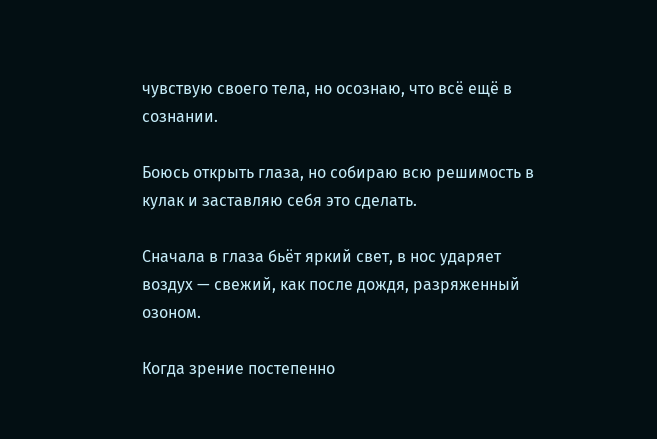чувствую своего тела, но осознаю, что всё ещё в сознании.

Боюсь открыть глаза, но собираю всю решимость в кулак и заставляю себя это сделать.

Сначала в глаза бьёт яркий свет, в нос ударяет воздух — свежий, как после дождя, разряженный озоном.

Когда зрение постепенно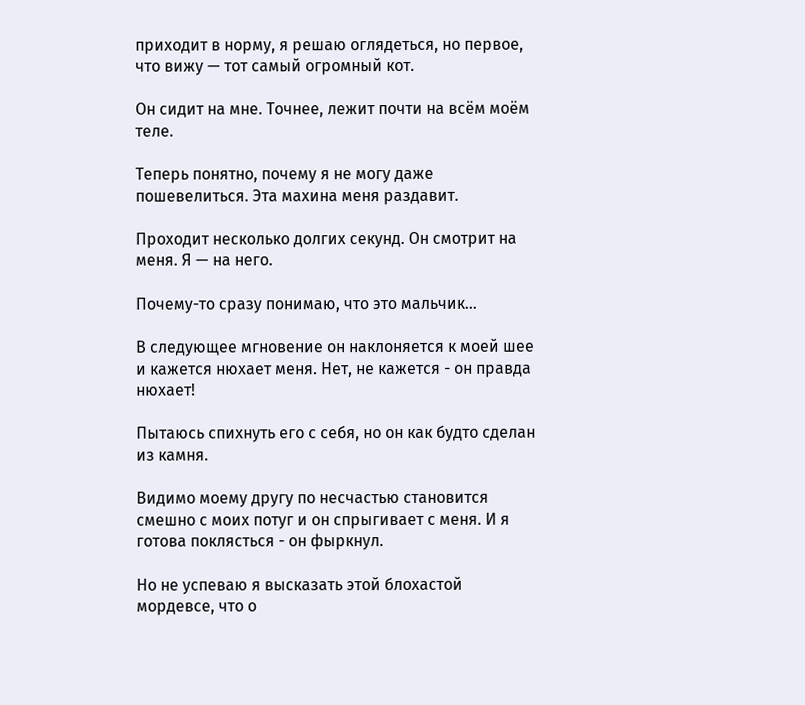приходит в норму, я решаю оглядеться, но первое, что вижу — тот самый огромный кот.

Он сидит на мне. Точнее, лежит почти на всём моём теле.

Теперь понятно, почему я не могу даже пошевелиться. Эта махина меня раздавит.

Проходит несколько долгих секунд. Он смотрит на меня. Я — на него.

Почему-то сразу понимаю, что это мальчик…

В следующее мгновение он наклоняется к моей шее и кажется нюхает меня. Нет, не кажется - он правда нюхает!

Пытаюсь спихнуть его с себя, но он как будто сделан из камня.

Видимо моему другу по несчастью становится смешно с моих потуг и он спрыгивает с меня. И я готова поклясться - он фыркнул.

Но не успеваю я высказать этой блохастой мордевсе, что о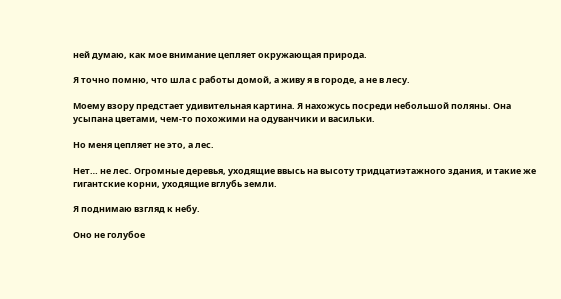ней думаю, как мое внимание цепляет окружающая природа.

Я точно помню, что шла с работы домой, а живу я в городе, а не в лесу.

Моему взору предстает удивительная картина. Я нахожусь посреди небольшой поляны. Она усыпана цветами, чем-то похожими на одуванчики и васильки.

Но меня цепляет не это, а лес.

Нет… не лес. Огромные деревья, уходящие ввысь на высоту тридцатиэтажного здания, и такие же гигантские корни, уходящие вглубь земли.

Я поднимаю взгляд к небу.

Оно не голубое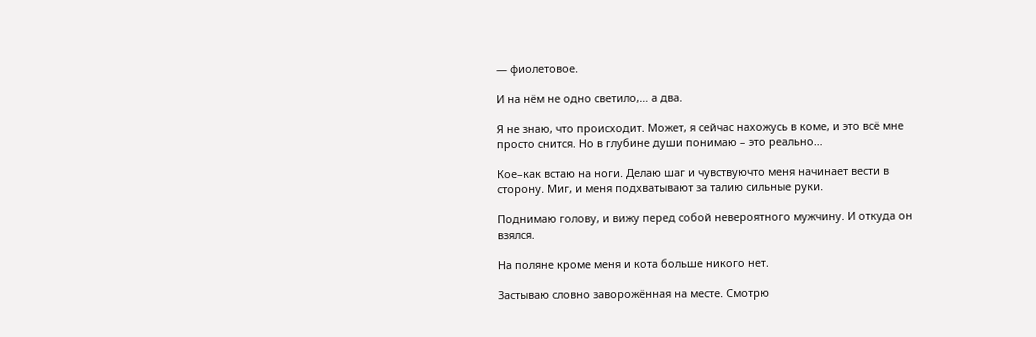— фиолетовое.

И на нём не одно светило,… а два.

Я не знаю, что происходит. Может, я сейчас нахожусь в коме, и это всё мне просто снится. Но в глубине души понимаю – это реально…

Кое–как встаю на ноги. Делаю шаг и чувствуючто меня начинает вести в сторону. Миг, и меня подхватывают за талию сильные руки.

Поднимаю голову, и вижу перед собой невероятного мужчину. И откуда он взялся.

На поляне кроме меня и кота больше никого нет.

Застываю словно заворожённая на месте. Смотрю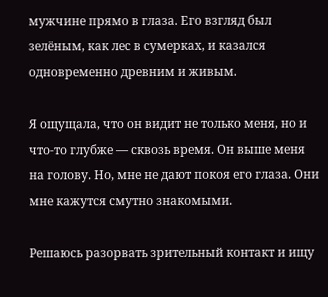мужчине прямо в глаза. Его взгляд был зелёным, как лес в сумерках, и казался одновременно древним и живым.

Я ощущала, что он видит не только меня, но и что-то глубже — сквозь время. Он выше меня на голову. Но, мне не дают покоя его глаза. Они мне кажутся смутно знакомыми.

Решаюсь разорвать зрительный контакт и ищу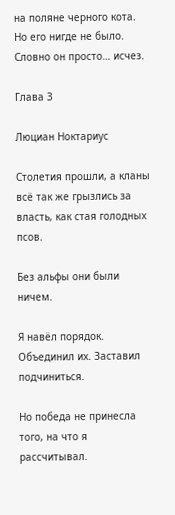на поляне черного кота. Но его нигде не было. Словно он просто… исчез.

Глава 3

Люциан Ноктариус

Столетия прошли, а кланы всё так же грызлись за власть, как стая голодных псов.

Без альфы они были ничем.

Я навёл порядок. Объединил их. Заставил подчиниться.

Но победа не принесла того, на что я рассчитывал.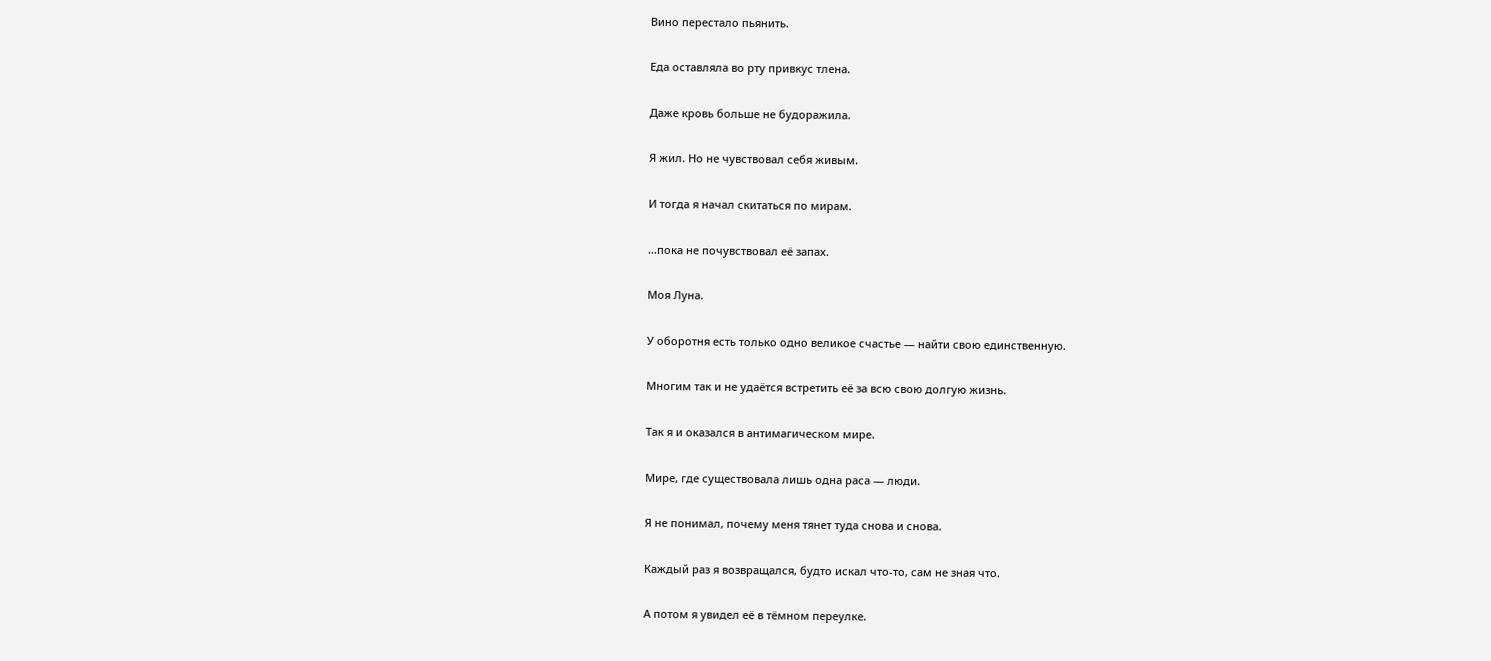Вино перестало пьянить.

Еда оставляла во рту привкус тлена.

Даже кровь больше не будоражила.

Я жил. Но не чувствовал себя живым.

И тогда я начал скитаться по мирам.

…пока не почувствовал её запах.

Моя Луна.

У оборотня есть только одно великое счастье — найти свою единственную.

Многим так и не удаётся встретить её за всю свою долгую жизнь.

Так я и оказался в антимагическом мире.

Мире, где существовала лишь одна раса — люди.

Я не понимал, почему меня тянет туда снова и снова.

Каждый раз я возвращался, будто искал что-то, сам не зная что.

А потом я увидел её в тёмном переулке.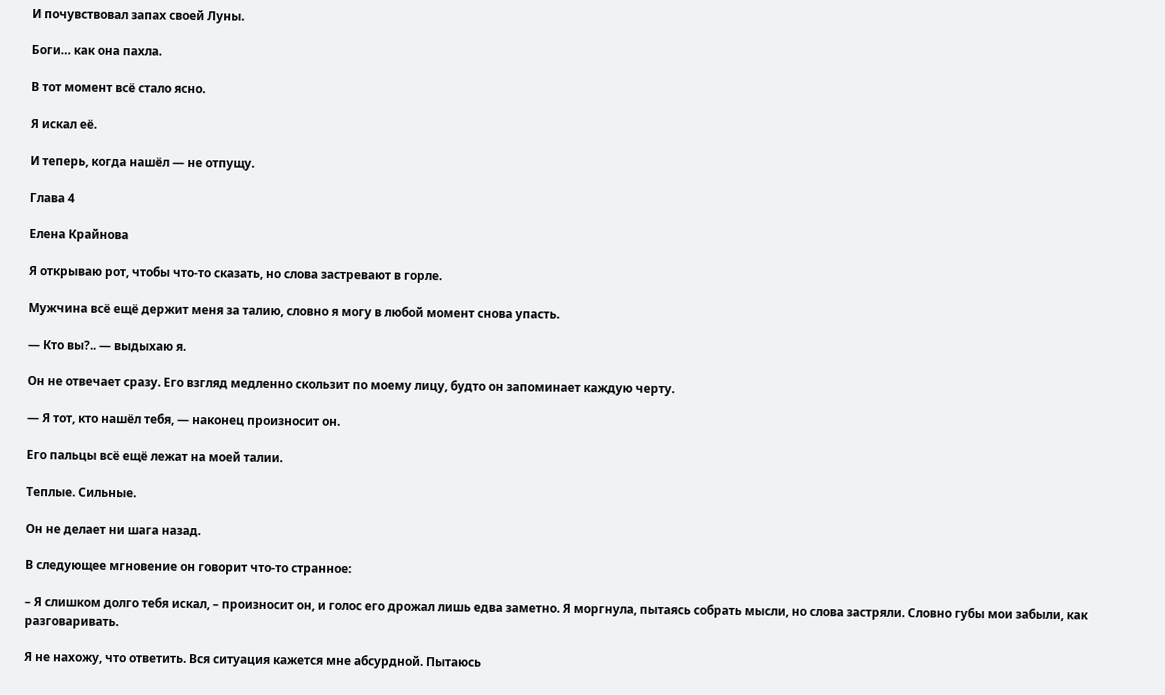И почувствовал запах своей Луны.

Боги… как она пахла.

В тот момент всё стало ясно.

Я искал её.

И теперь, когда нашёл — не отпущу.

Глава 4

Елена Крайнова

Я открываю рот, чтобы что-то сказать, но слова застревают в горле.

Мужчина всё ещё держит меня за талию, словно я могу в любой момент снова упасть.

— Кто вы?.. — выдыхаю я.

Он не отвечает сразу. Его взгляд медленно скользит по моему лицу, будто он запоминает каждую черту.

— Я тот, кто нашёл тебя, — наконец произносит он.

Его пальцы всё ещё лежат на моей талии.

Теплые. Сильные.

Он не делает ни шага назад.

В следующее мгновение он говорит что-то странное:

– Я слишком долго тебя искал, – произносит он, и голос его дрожал лишь едва заметно. Я моргнула, пытаясь собрать мысли, но слова застряли. Словно губы мои забыли, как разговаривать.

Я не нахожу, что ответить. Вся ситуация кажется мне абсурдной. Пытаюсь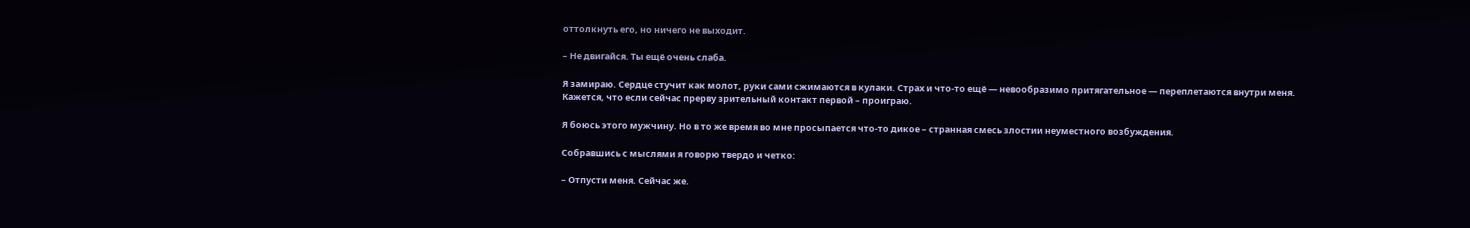оттолкнуть его, но ничего не выходит.

– Не двигайся. Ты ещё очень слаба.

Я замираю. Сердце стучит как молот, руки сами сжимаются в кулаки. Страх и что-то ещё — невообразимо притягательное — переплетаются внутри меня. Кажется, что если сейчас прерву зрительный контакт первой – проиграю.

Я боюсь этого мужчину. Но в то же время во мне просыпается что-то дикое – странная смесь злостии неуместного возбуждения.

Собравшись с мыслями я говорю твердо и четко:

– Отпусти меня. Сейчас же.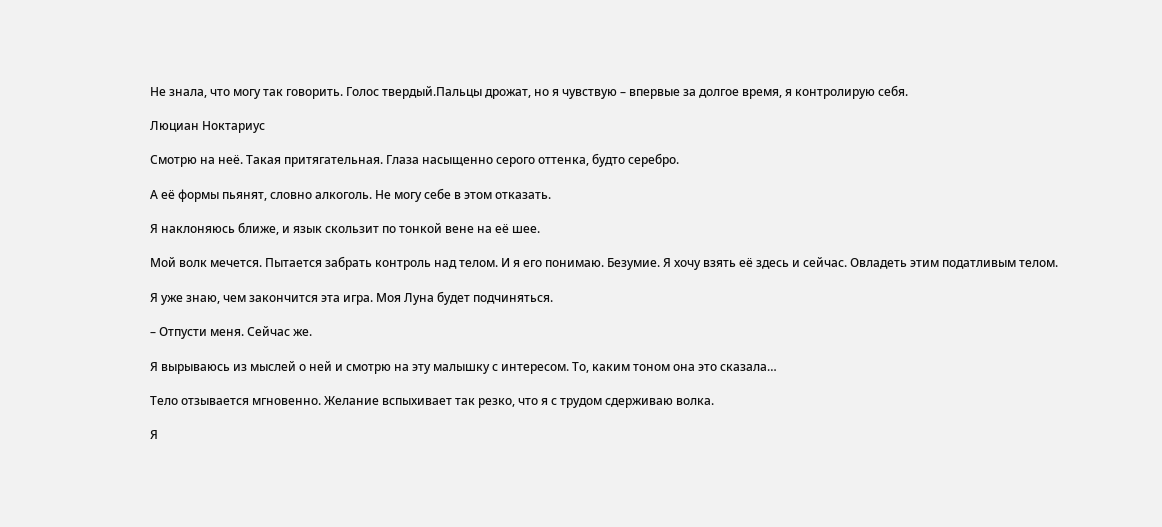Не знала, что могу так говорить. Голос твердый.Пальцы дрожат, но я чувствую – впервые за долгое время, я контролирую себя.

Люциан Ноктариус

Смотрю на неё. Такая притягательная. Глаза насыщенно серого оттенка, будто серебро.

А её формы пьянят, словно алкоголь. Не могу себе в этом отказать.

Я наклоняюсь ближе, и язык скользит по тонкой вене на её шее.

Мой волк мечется. Пытается забрать контроль над телом. И я его понимаю. Безумие. Я хочу взять её здесь и сейчас. Овладеть этим податливым телом.

Я уже знаю, чем закончится эта игра. Моя Луна будет подчиняться.

– Отпусти меня. Сейчас же.

Я вырываюсь из мыслей о ней и смотрю на эту малышку с интересом. То, каким тоном она это сказала…

Тело отзывается мгновенно. Желание вспыхивает так резко, что я с трудом сдерживаю волка.

Я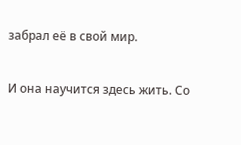забрал её в свой мир.

И она научится здесь жить. Со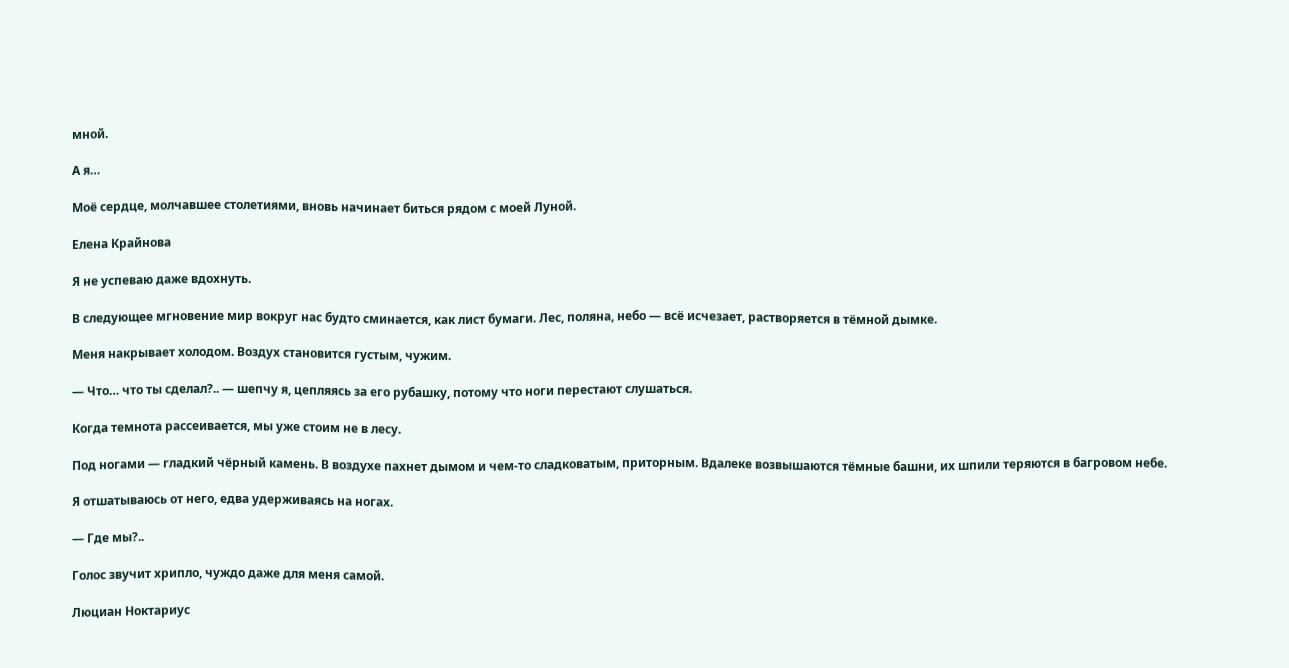мной.

А я…

Моё сердце, молчавшее столетиями, вновь начинает биться рядом с моей Луной.

Елена Крайнова

Я не успеваю даже вдохнуть.

В следующее мгновение мир вокруг нас будто сминается, как лист бумаги. Лес, поляна, небо — всё исчезает, растворяется в тёмной дымке.

Меня накрывает холодом. Воздух становится густым, чужим.

— Что… что ты сделал?.. — шепчу я, цепляясь за его рубашку, потому что ноги перестают слушаться.

Когда темнота рассеивается, мы уже стоим не в лесу.

Под ногами — гладкий чёрный камень. В воздухе пахнет дымом и чем-то сладковатым, приторным. Вдалеке возвышаются тёмные башни, их шпили теряются в багровом небе.

Я отшатываюсь от него, едва удерживаясь на ногах.

— Где мы?..

Голос звучит хрипло, чуждо даже для меня самой.

Люциан Ноктариус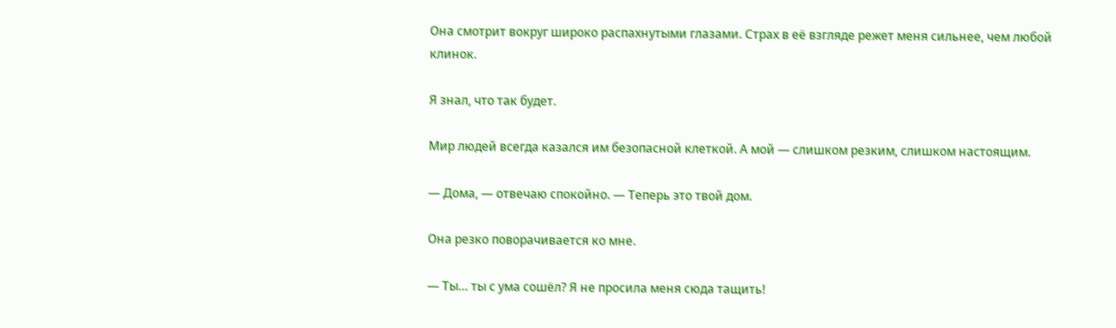Она смотрит вокруг широко распахнутыми глазами. Страх в её взгляде режет меня сильнее, чем любой клинок.

Я знал, что так будет.

Мир людей всегда казался им безопасной клеткой. А мой — слишком резким, слишком настоящим.

— Дома, — отвечаю спокойно. — Теперь это твой дом.

Она резко поворачивается ко мне.

— Ты… ты с ума сошёл? Я не просила меня сюда тащить!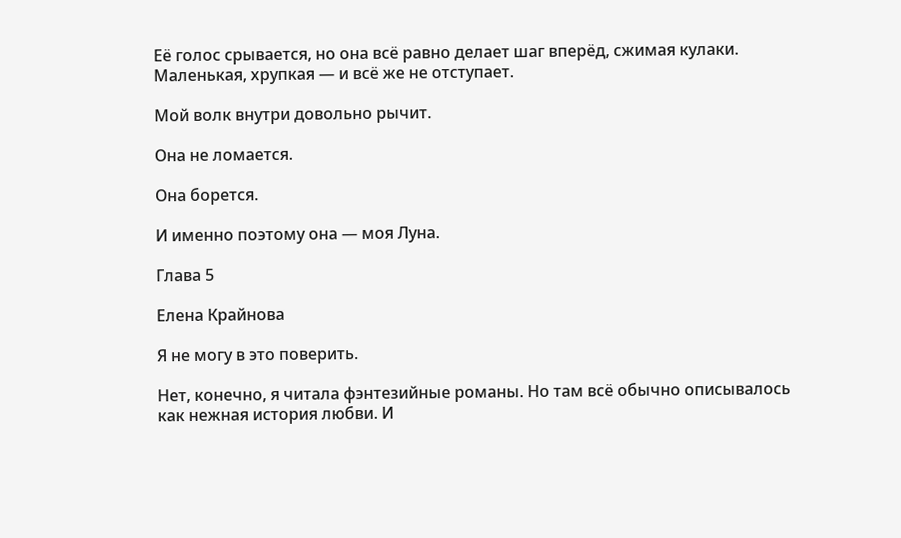Её голос срывается, но она всё равно делает шаг вперёд, сжимая кулаки. Маленькая, хрупкая — и всё же не отступает.

Мой волк внутри довольно рычит.

Она не ломается.

Она борется.

И именно поэтому она — моя Луна.

Глава 5

Елена Крайнова

Я не могу в это поверить.

Нет, конечно, я читала фэнтезийные романы. Но там всё обычно описывалось как нежная история любви. И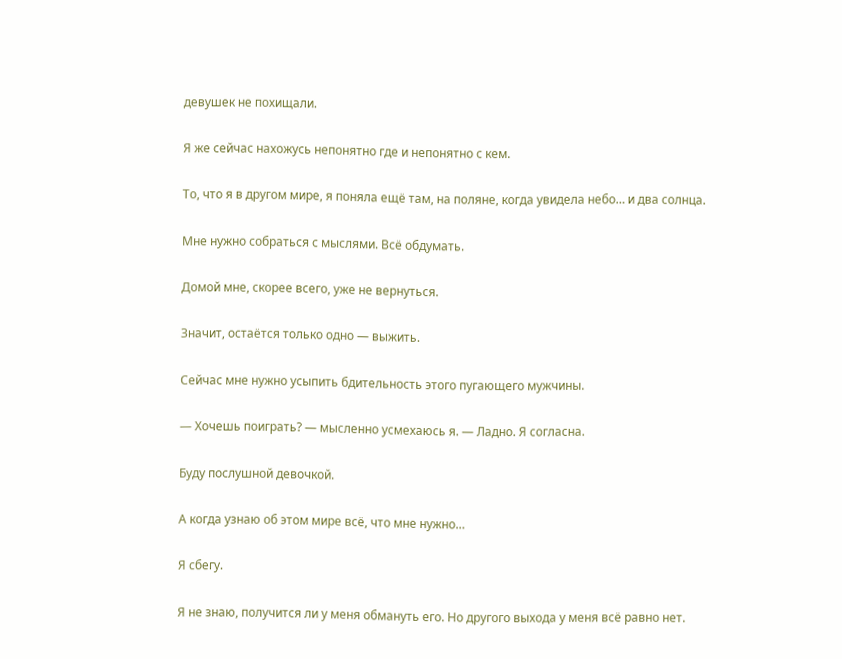девушек не похищали.

Я же сейчас нахожусь непонятно где и непонятно с кем.

То, что я в другом мире, я поняла ещё там, на поляне, когда увидела небо… и два солнца.

Мне нужно собраться с мыслями. Всё обдумать.

Домой мне, скорее всего, уже не вернуться.

Значит, остаётся только одно — выжить.

Сейчас мне нужно усыпить бдительность этого пугающего мужчины.

— Хочешь поиграть? — мысленно усмехаюсь я. — Ладно. Я согласна.

Буду послушной девочкой.

А когда узнаю об этом мире всё, что мне нужно…

Я сбегу.

Я не знаю, получится ли у меня обмануть его. Но другого выхода у меня всё равно нет.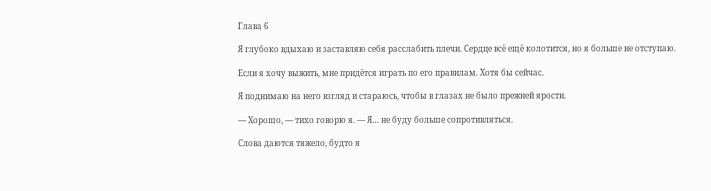Глава 6

Я глубоко вдыхаю и заставляю себя расслабить плечи. Сердце всё ещё колотится, но я больше не отступаю.

Если я хочу выжить, мне придётся играть по его правилам. Хотя бы сейчас.

Я поднимаю на него взгляд и стараюсь, чтобы в глазах не было прежней ярости.

— Хорошо, — тихо говорю я. — Я… не буду больше сопротивляться.

Слова даются тяжело, будто я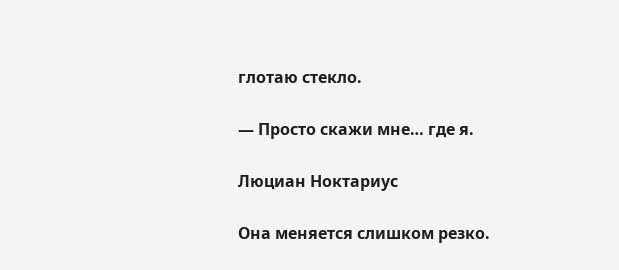глотаю стекло.

— Просто скажи мне… где я.

Люциан Ноктариус

Она меняется слишком резко.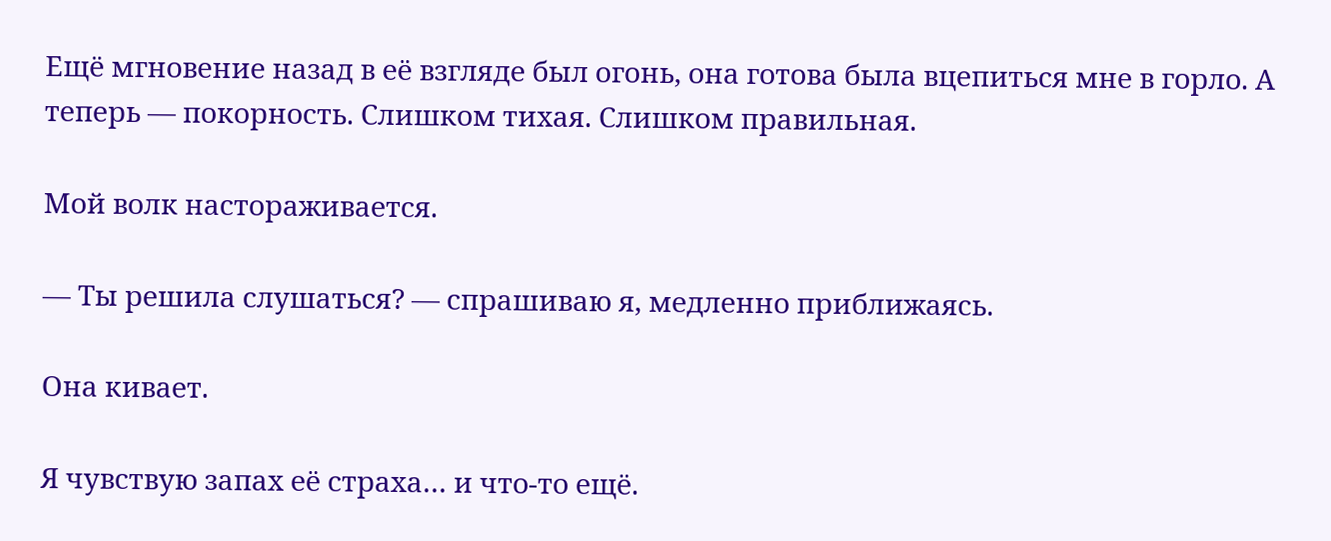Ещё мгновение назад в её взгляде был огонь, она готова была вцепиться мне в горло. А теперь — покорность. Слишком тихая. Слишком правильная.

Мой волк настораживается.

— Ты решила слушаться? — спрашиваю я, медленно приближаясь.

Она кивает.

Я чувствую запах её страха… и что-то ещё.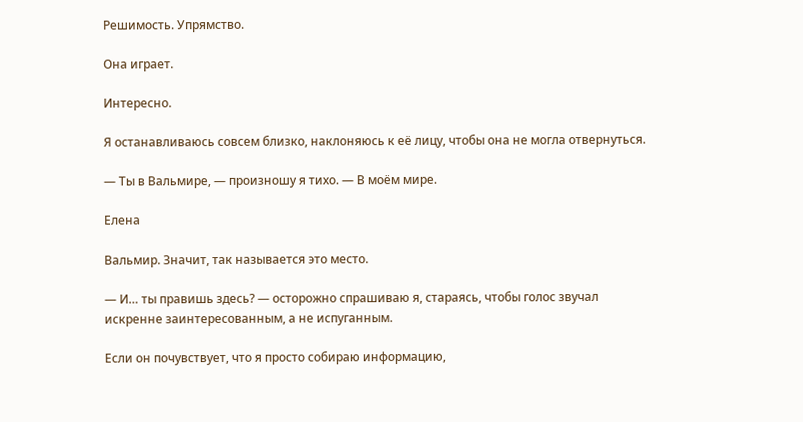Решимость. Упрямство.

Она играет.

Интересно.

Я останавливаюсь совсем близко, наклоняюсь к её лицу, чтобы она не могла отвернуться.

— Ты в Вальмире, — произношу я тихо. — В моём мире.

Елена

Вальмир. Значит, так называется это место.

— И… ты правишь здесь? — осторожно спрашиваю я, стараясь, чтобы голос звучал искренне заинтересованным, а не испуганным.

Если он почувствует, что я просто собираю информацию,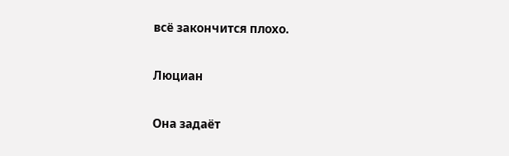всё закончится плохо.

Люциан

Она задаёт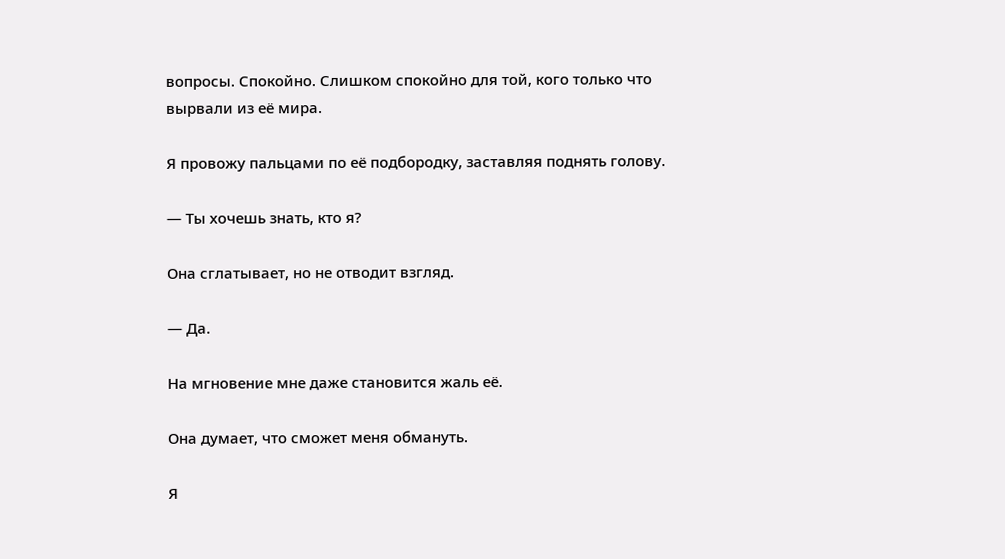вопросы. Спокойно. Слишком спокойно для той, кого только что вырвали из её мира.

Я провожу пальцами по её подбородку, заставляя поднять голову.

— Ты хочешь знать, кто я?

Она сглатывает, но не отводит взгляд.

— Да.

На мгновение мне даже становится жаль её.

Она думает, что сможет меня обмануть.

Я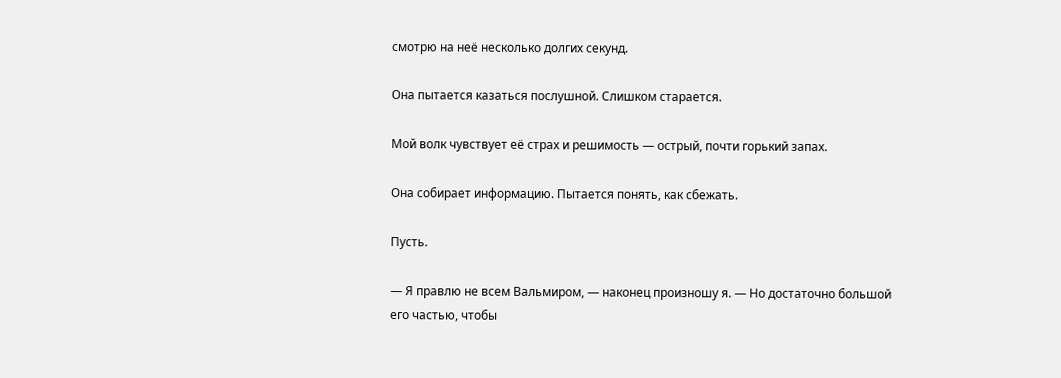смотрю на неё несколько долгих секунд.

Она пытается казаться послушной. Слишком старается.

Мой волк чувствует её страх и решимость — острый, почти горький запах.

Она собирает информацию. Пытается понять, как сбежать.

Пусть.

— Я правлю не всем Вальмиром, — наконец произношу я. — Но достаточно большой его частью, чтобы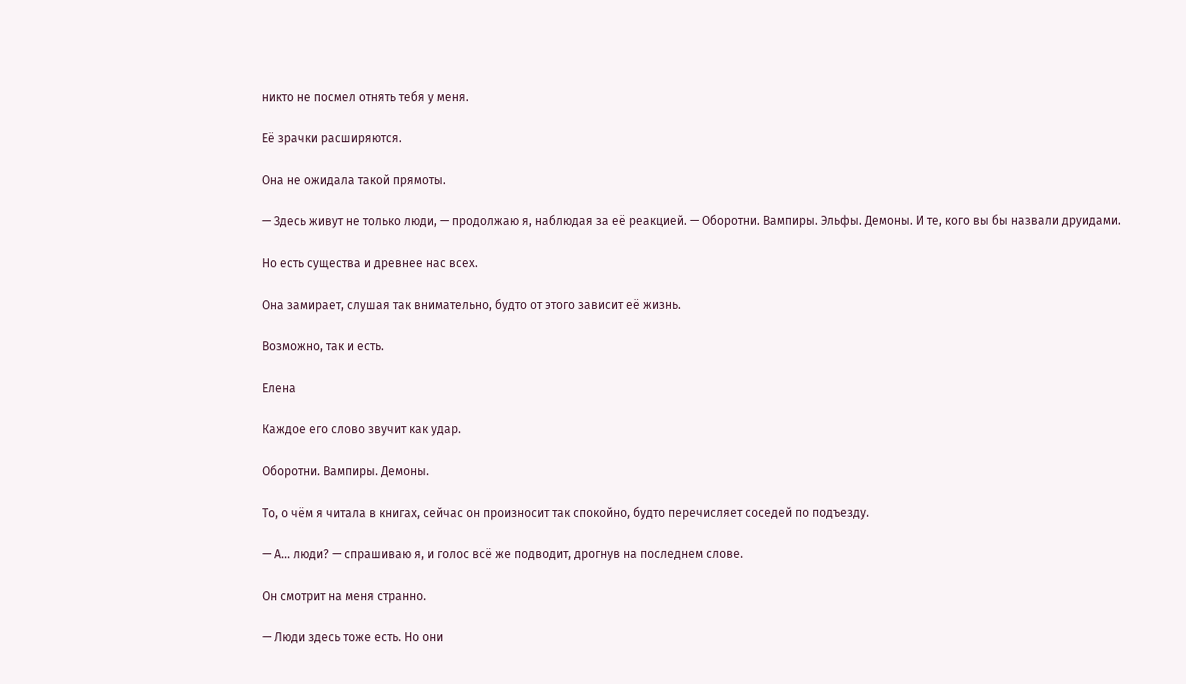никто не посмел отнять тебя у меня.

Её зрачки расширяются.

Она не ожидала такой прямоты.

— Здесь живут не только люди, — продолжаю я, наблюдая за её реакцией. — Оборотни. Вампиры. Эльфы. Демоны. И те, кого вы бы назвали друидами.

Но есть существа и древнее нас всех.

Она замирает, слушая так внимательно, будто от этого зависит её жизнь.

Возможно, так и есть.

Елена

Каждое его слово звучит как удар.

Оборотни. Вампиры. Демоны.

То, о чём я читала в книгах, сейчас он произносит так спокойно, будто перечисляет соседей по подъезду.

— А… люди? — спрашиваю я, и голос всё же подводит, дрогнув на последнем слове.

Он смотрит на меня странно.

— Люди здесь тоже есть. Но они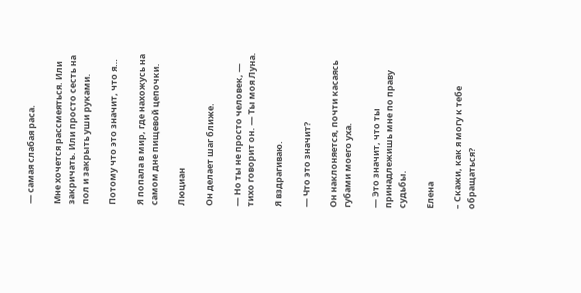— самая слабая раса.

Мне хочется рассмеяться. Или закричать. Или просто сесть на пол и закрыть уши руками.

Потому что это значит, что я…

Я попала в мир, где нахожусь на самом дне пищевой цепочки.

Люциан

Он делает шаг ближе.

— Но ты не просто человек, — тихо говорит он. — Ты моя Луна.

Я вздрагиваю.

— Что это значит?

Он наклоняется, почти касаясь губами моего уха.

— Это значит, что ты принадлежишь мне по праву судьбы.

Елена

– Скажи, как я могу к тебе обращаться?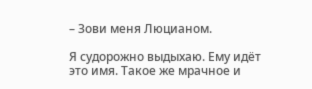– Зови меня Люцианом.

Я судорожно выдыхаю. Ему идёт это имя. Такое же мрачное и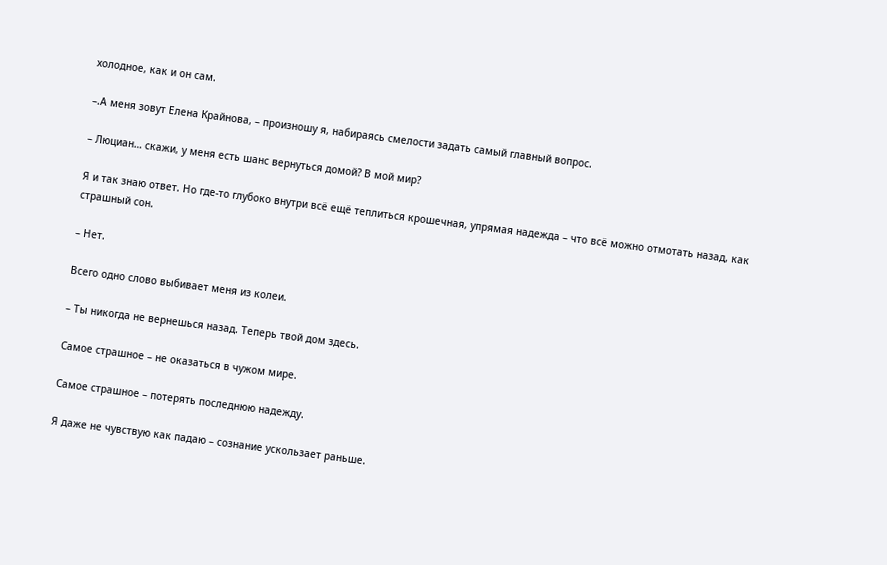холодное, как и он сам.

–.А меня зовут Елена Крайнова, – произношу я, набираясь смелости задать самый главный вопрос.

– Люциан… скажи, у меня есть шанс вернуться домой? В мой мир?

Я и так знаю ответ. Но где-то глубоко внутри всё ещё теплиться крошечная, упрямая надежда – что всё можно отмотать назад, как страшный сон.

– Нет.

Всего одно слово выбивает меня из колеи.

– Ты никогда не вернешься назад. Теперь твой дом здесь.

Самое страшное – не оказаться в чужом мире.

Самое страшное – потерять последнюю надежду.

Я даже не чувствую как падаю – сознание ускользает раньше.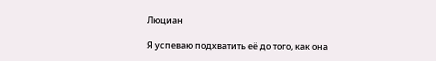Люциан

Я успеваю подхватить её до того, как она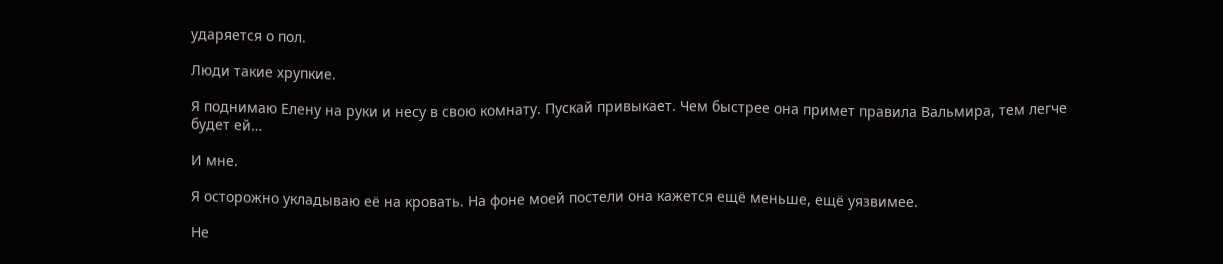ударяется о пол.

Люди такие хрупкие.

Я поднимаю Елену на руки и несу в свою комнату. Пускай привыкает. Чем быстрее она примет правила Вальмира, тем легче будет ей…

И мне.

Я осторожно укладываю её на кровать. На фоне моей постели она кажется ещё меньше, ещё уязвимее.

Не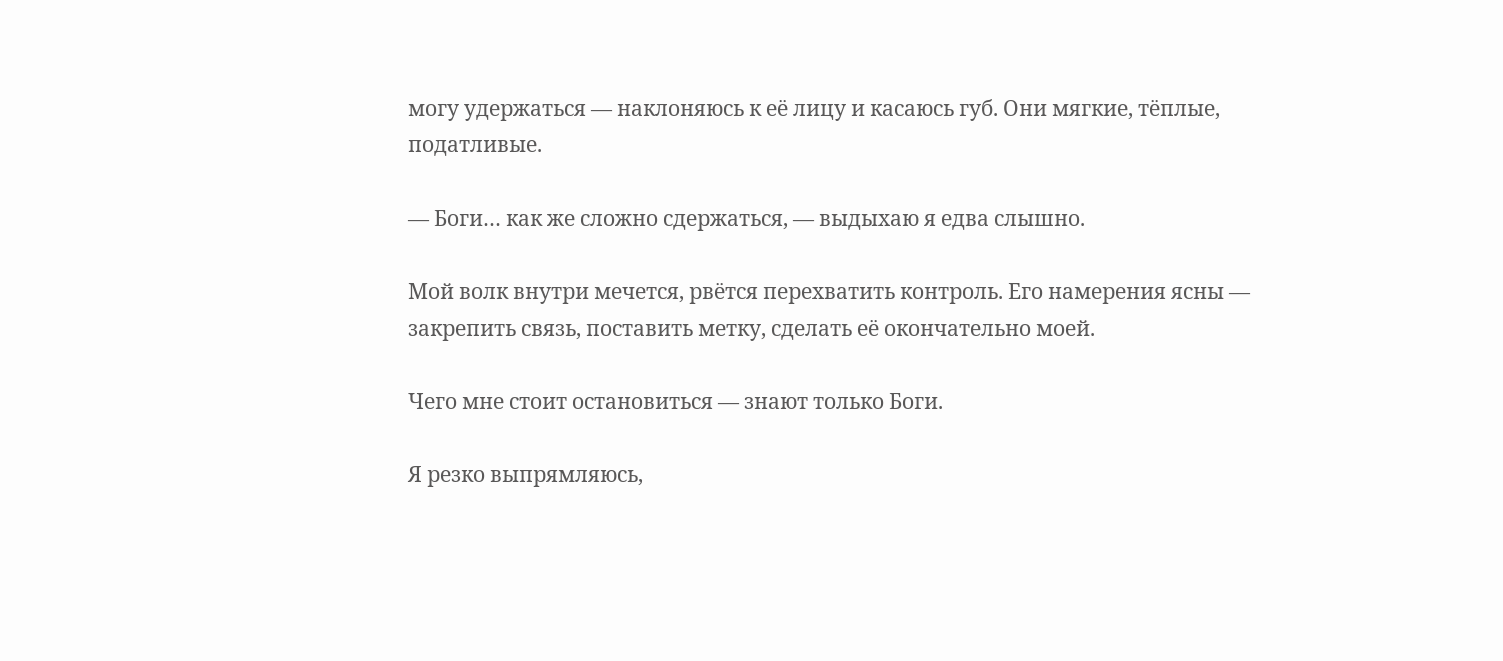могу удержаться — наклоняюсь к её лицу и касаюсь губ. Они мягкие, тёплые, податливые.

— Боги… как же сложно сдержаться, — выдыхаю я едва слышно.

Мой волк внутри мечется, рвётся перехватить контроль. Его намерения ясны — закрепить связь, поставить метку, сделать её окончательно моей.

Чего мне стоит остановиться — знают только Боги.

Я резко выпрямляюсь,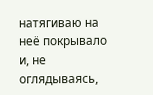натягиваю на неё покрывало и, не оглядываясь,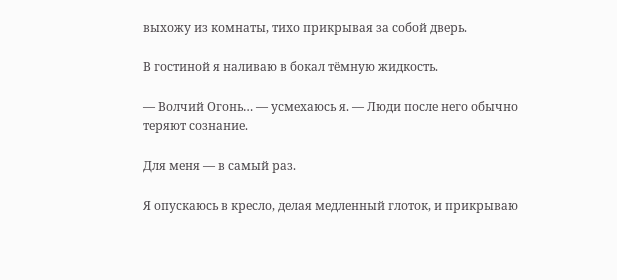выхожу из комнаты, тихо прикрывая за собой дверь.

В гостиной я наливаю в бокал тёмную жидкость.

— Волчий Огонь… — усмехаюсь я. — Люди после него обычно теряют сознание.

Для меня — в самый раз.

Я опускаюсь в кресло, делая медленный глоток, и прикрываю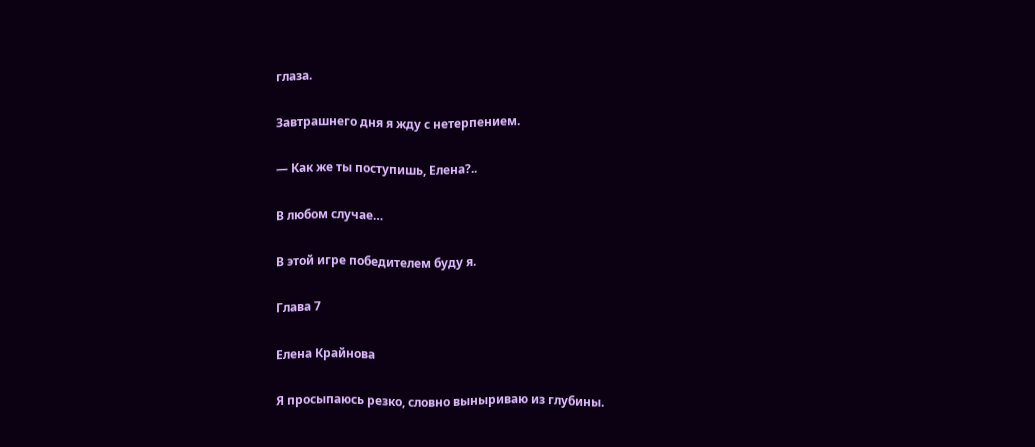глаза.

Завтрашнего дня я жду с нетерпением.

— Как же ты поступишь, Елена?..

В любом случае…

В этой игре победителем буду я.

Глава 7

Елена Крайнова

Я просыпаюсь резко, словно выныриваю из глубины.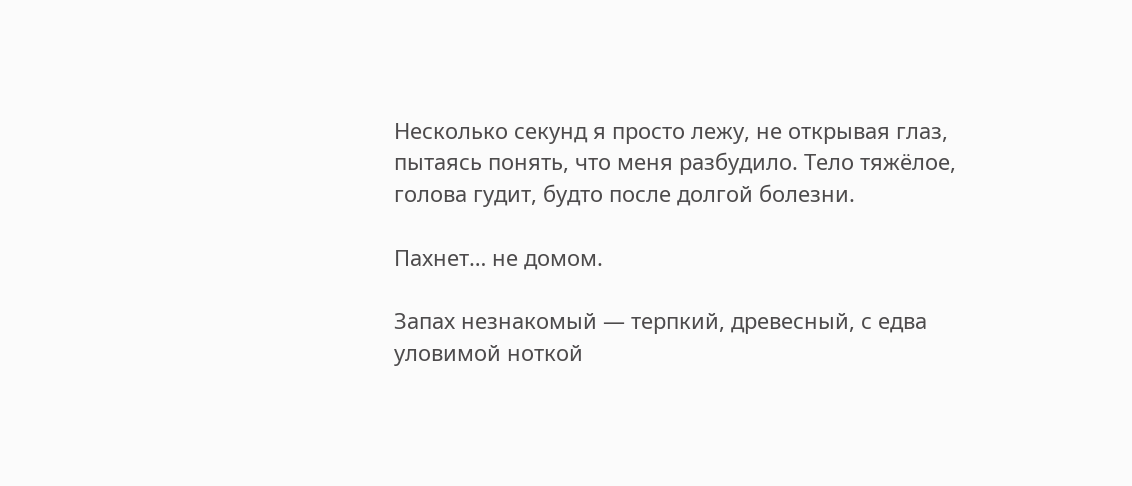Несколько секунд я просто лежу, не открывая глаз, пытаясь понять, что меня разбудило. Тело тяжёлое, голова гудит, будто после долгой болезни.

Пахнет… не домом.

Запах незнакомый — терпкий, древесный, с едва уловимой ноткой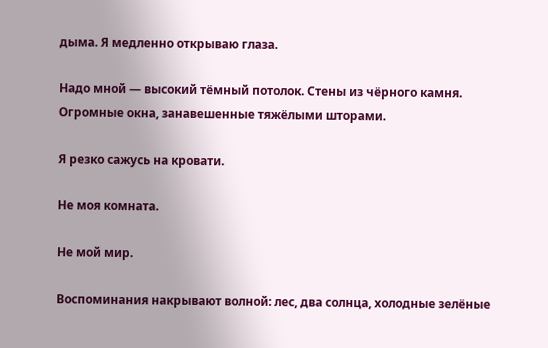дыма. Я медленно открываю глаза.

Надо мной — высокий тёмный потолок. Стены из чёрного камня. Огромные окна, занавешенные тяжёлыми шторами.

Я резко сажусь на кровати.

Не моя комната.

Не мой мир.

Воспоминания накрывают волной: лес, два солнца, холодные зелёные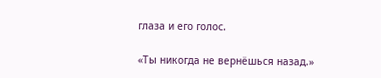глаза и его голос.

«Ты никогда не вернёшься назад.»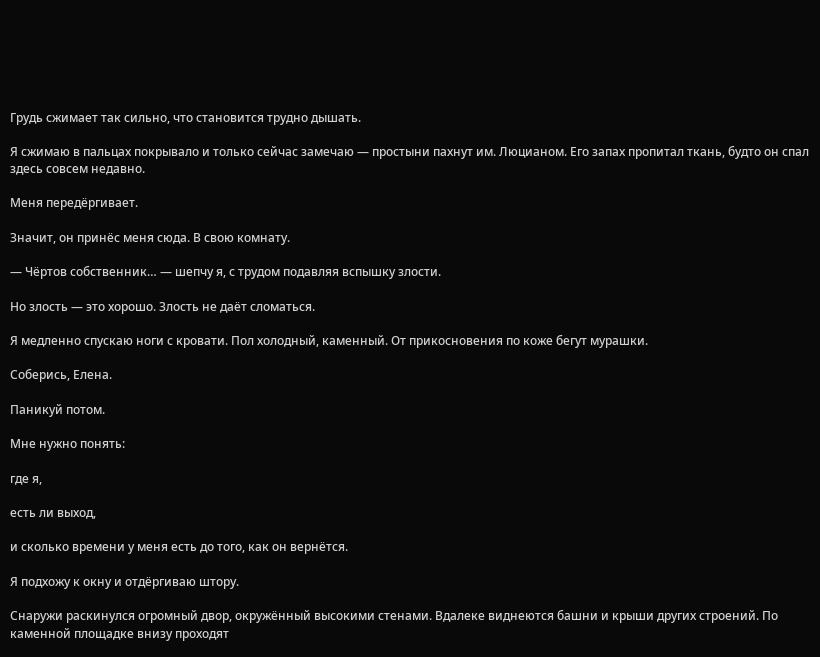Грудь сжимает так сильно, что становится трудно дышать.

Я сжимаю в пальцах покрывало и только сейчас замечаю — простыни пахнут им. Люцианом. Его запах пропитал ткань, будто он спал здесь совсем недавно.

Меня передёргивает.

Значит, он принёс меня сюда. В свою комнату.

— Чёртов собственник… — шепчу я, с трудом подавляя вспышку злости.

Но злость — это хорошо. Злость не даёт сломаться.

Я медленно спускаю ноги с кровати. Пол холодный, каменный. От прикосновения по коже бегут мурашки.

Соберись, Елена.

Паникуй потом.

Мне нужно понять:

где я,

есть ли выход,

и сколько времени у меня есть до того, как он вернётся.

Я подхожу к окну и отдёргиваю штору.

Снаружи раскинулся огромный двор, окружённый высокими стенами. Вдалеке виднеются башни и крыши других строений. По каменной площадке внизу проходят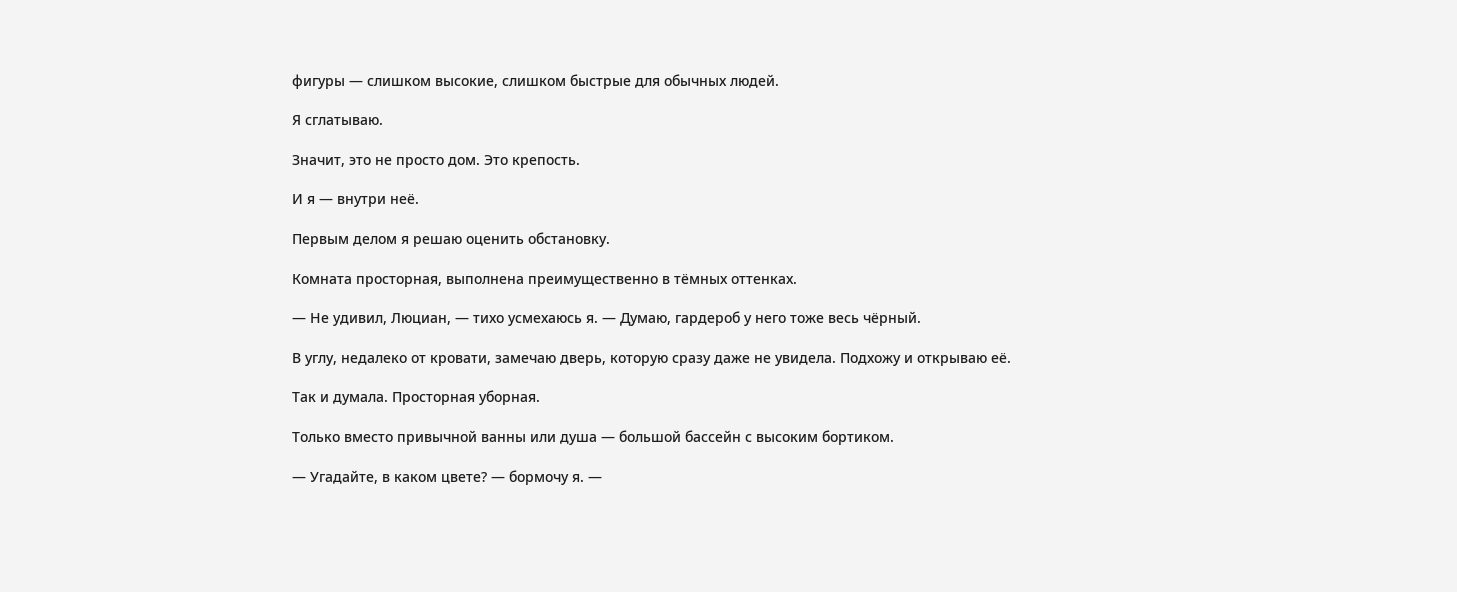фигуры — слишком высокие, слишком быстрые для обычных людей.

Я сглатываю.

Значит, это не просто дом. Это крепость.

И я — внутри неё.

Первым делом я решаю оценить обстановку.

Комната просторная, выполнена преимущественно в тёмных оттенках.

— Не удивил, Люциан, — тихо усмехаюсь я. — Думаю, гардероб у него тоже весь чёрный.

В углу, недалеко от кровати, замечаю дверь, которую сразу даже не увидела. Подхожу и открываю её.

Так и думала. Просторная уборная.

Только вместо привычной ванны или душа — большой бассейн с высоким бортиком.

— Угадайте, в каком цвете? — бормочу я. —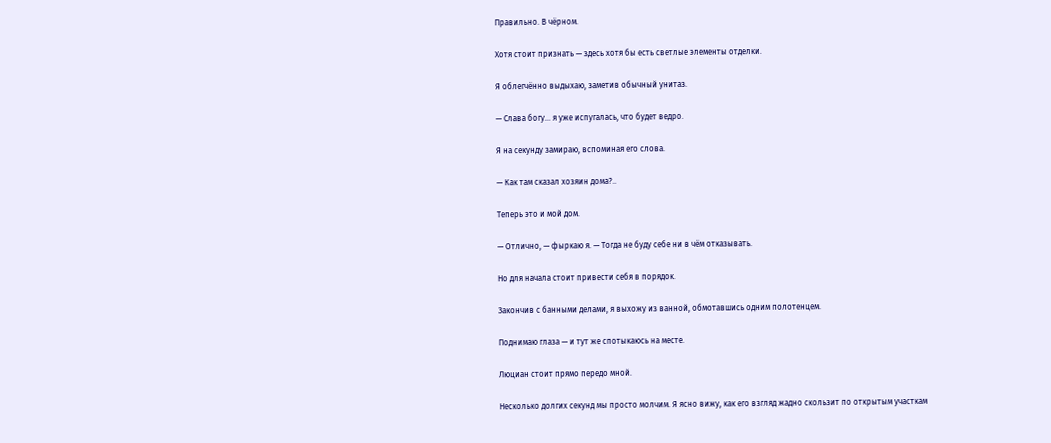Правильно. В чёрном.

Хотя стоит признать — здесь хотя бы есть светлые элементы отделки.

Я облегчённо выдыхаю, заметив обычный унитаз.

— Слава богу… я уже испугалась, что будет ведро.

Я на секунду замираю, вспоминая его слова.

— Как там сказал хозяин дома?..

Теперь это и мой дом.

— Отлично, — фыркаю я. — Тогда не буду себе ни в чём отказывать.

Но для начала стоит привести себя в порядок.

Закончив с банными делами, я выхожу из ванной, обмотавшись одним полотенцем.

Поднимаю глаза — и тут же спотыкаюсь на месте.

Люциан стоит прямо передо мной.

Несколько долгих секунд мы просто молчим. Я ясно вижу, как его взгляд жадно скользит по открытым участкам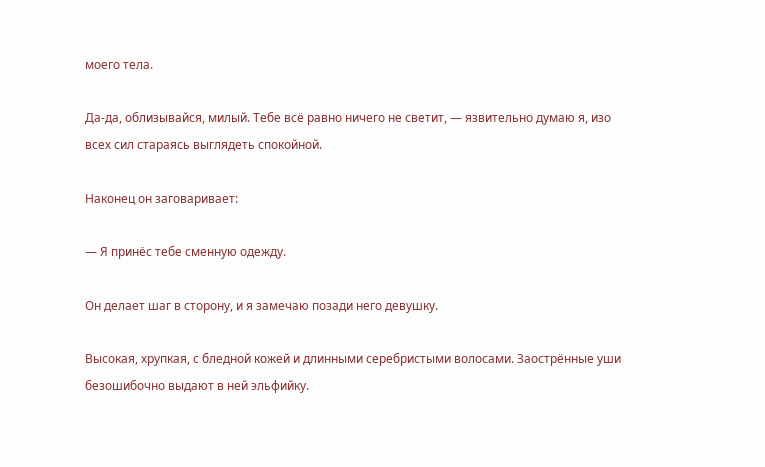моего тела.

Да-да, облизывайся, милый. Тебе всё равно ничего не светит, — язвительно думаю я, изо всех сил стараясь выглядеть спокойной.

Наконец он заговаривает:

— Я принёс тебе сменную одежду.

Он делает шаг в сторону, и я замечаю позади него девушку.

Высокая, хрупкая, с бледной кожей и длинными серебристыми волосами. Заострённые уши безошибочно выдают в ней эльфийку.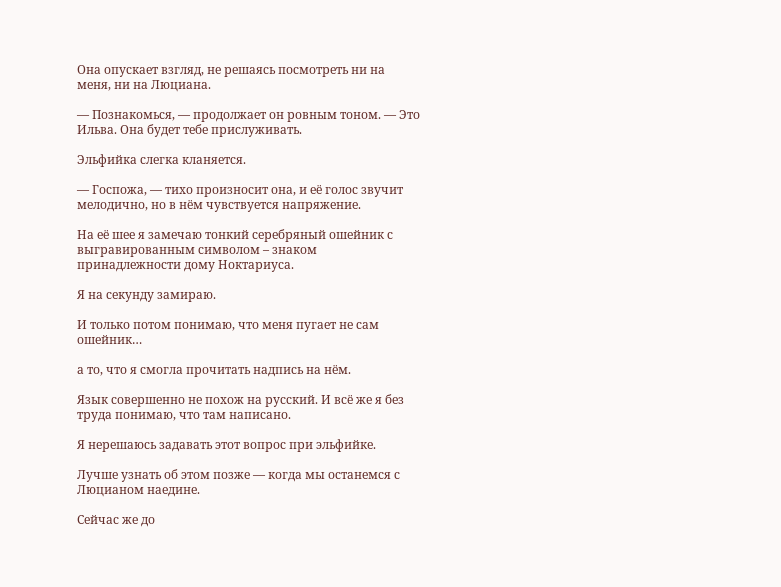Она опускает взгляд, не решаясь посмотреть ни на меня, ни на Люциана.

— Познакомься, — продолжает он ровным тоном. — Это Ильва. Она будет тебе прислуживать.

Эльфийка слегка кланяется.

— Госпожа, — тихо произносит она, и её голос звучит мелодично, но в нём чувствуется напряжение.

На её шее я замечаю тонкий серебряный ошейник с выгравированным символом – знаком принадлежности дому Ноктариуса.

Я на секунду замираю.

И только потом понимаю, что меня пугает не сам ошейник…

а то, что я смогла прочитать надпись на нём.

Язык совершенно не похож на русский. И всё же я без труда понимаю, что там написано.

Я нерешаюсь задавать этот вопрос при эльфийке.

Лучше узнать об этом позже — когда мы останемся с Люцианом наедине.

Сейчас же до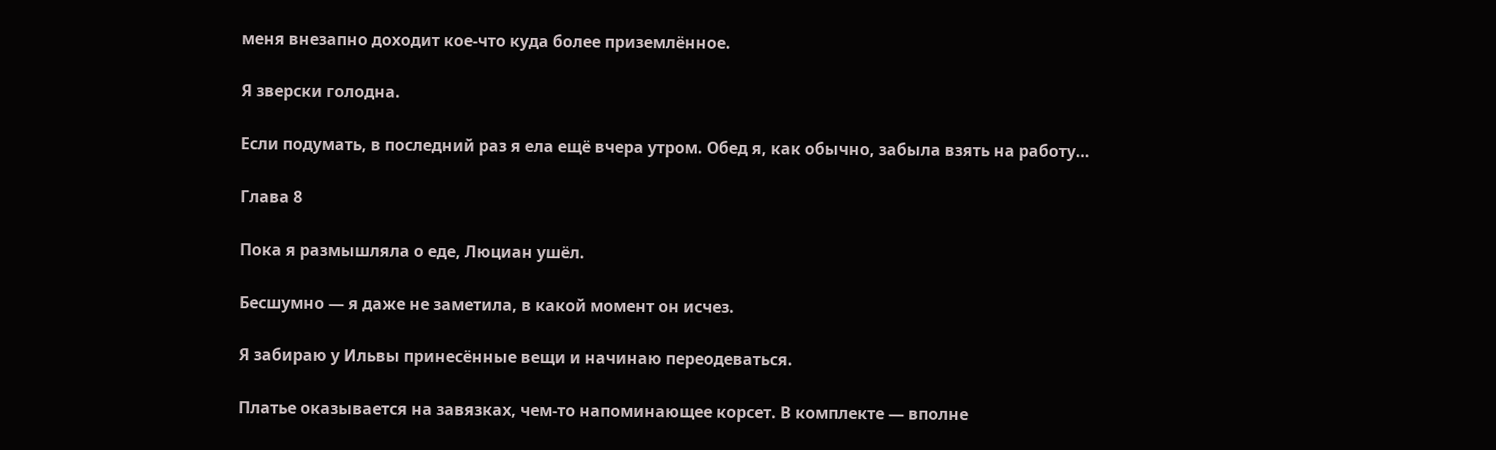меня внезапно доходит кое-что куда более приземлённое.

Я зверски голодна.

Если подумать, в последний раз я ела ещё вчера утром. Обед я, как обычно, забыла взять на работу…

Глава 8

Пока я размышляла о еде, Люциан ушёл.

Бесшумно — я даже не заметила, в какой момент он исчез.

Я забираю у Ильвы принесённые вещи и начинаю переодеваться.

Платье оказывается на завязках, чем-то напоминающее корсет. В комплекте — вполне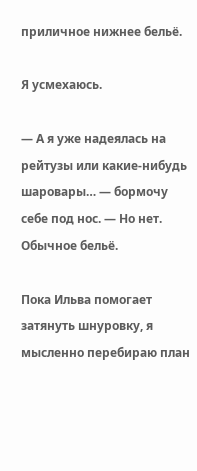приличное нижнее бельё.

Я усмехаюсь.

— А я уже надеялась на рейтузы или какие-нибудь шаровары… — бормочу себе под нос. — Но нет. Обычное бельё.

Пока Ильва помогает затянуть шнуровку, я мысленно перебираю план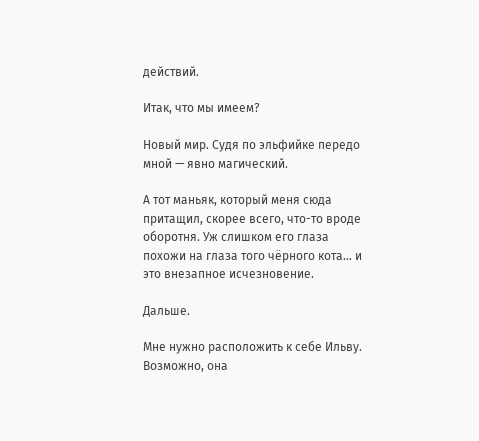действий.

Итак, что мы имеем?

Новый мир. Судя по эльфийке передо мной — явно магический.

А тот маньяк, который меня сюда притащил, скорее всего, что-то вроде оборотня. Уж слишком его глаза похожи на глаза того чёрного кота… и это внезапное исчезновение.

Дальше.

Мне нужно расположить к себе Ильву. Возможно, она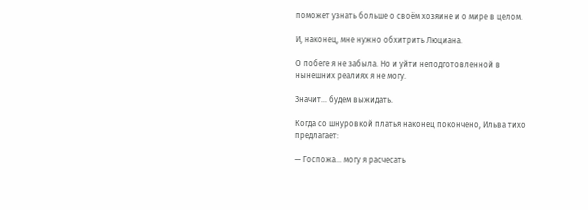поможет узнать больше о своём хозяине и о мире в целом.

И, наконец, мне нужно обхитрить Люциана.

О побеге я не забыла. Но и уйти неподготовленной в нынешних реалиях я не могу.

Значит… будем выжидать.

Когда со шнуровкой платья наконец покончено, Ильва тихо предлагает:

— Госпожа… могу я расчесать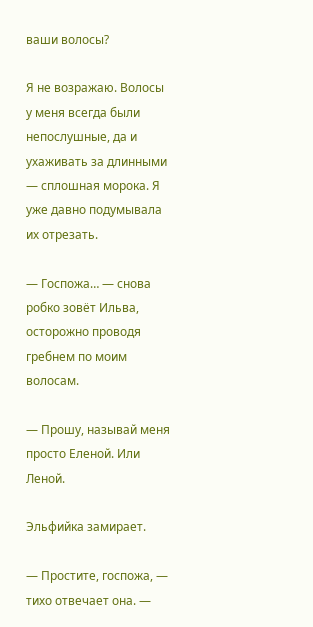ваши волосы?

Я не возражаю. Волосы у меня всегда были непослушные, да и ухаживать за длинными — сплошная морока. Я уже давно подумывала их отрезать.

— Госпожа… — снова робко зовёт Ильва, осторожно проводя гребнем по моим волосам.

— Прошу, называй меня просто Еленой. Или Леной.

Эльфийка замирает.

— Простите, госпожа, — тихо отвечает она. —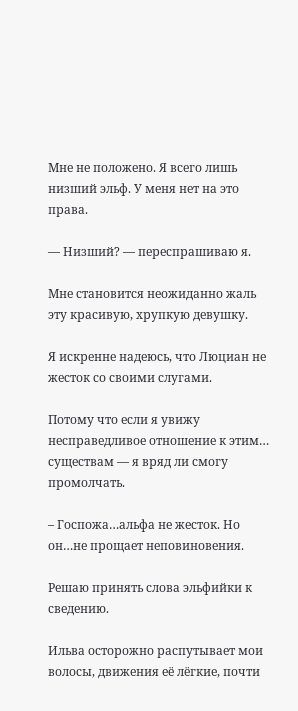Мне не положено. Я всего лишь низший эльф. У меня нет на это права.

— Низший? — переспрашиваю я.

Мне становится неожиданно жаль эту красивую, хрупкую девушку.

Я искренне надеюсь, что Люциан не жесток со своими слугами.

Потому что если я увижу несправедливое отношение к этим… существам — я вряд ли смогу промолчать.

– Госпожа…альфа не жесток. Но он…не прощает неповиновения.

Решаю принять слова эльфийки к сведению.

Ильва осторожно распутывает мои волосы, движения её лёгкие, почти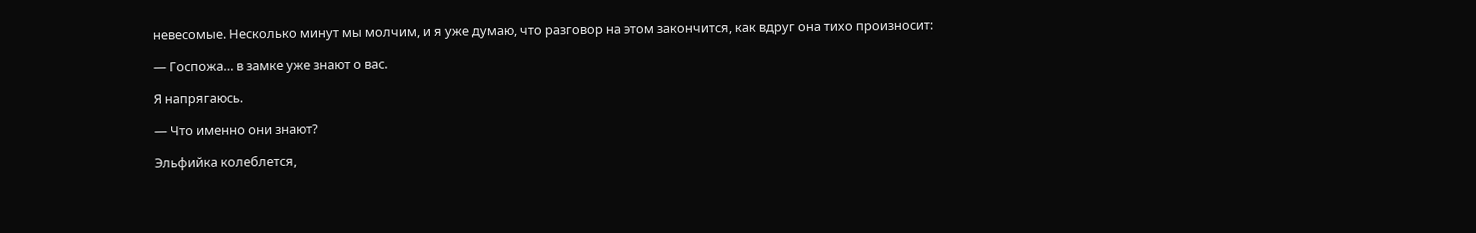невесомые. Несколько минут мы молчим, и я уже думаю, что разговор на этом закончится, как вдруг она тихо произносит:

— Госпожа… в замке уже знают о вас.

Я напрягаюсь.

— Что именно они знают?

Эльфийка колеблется,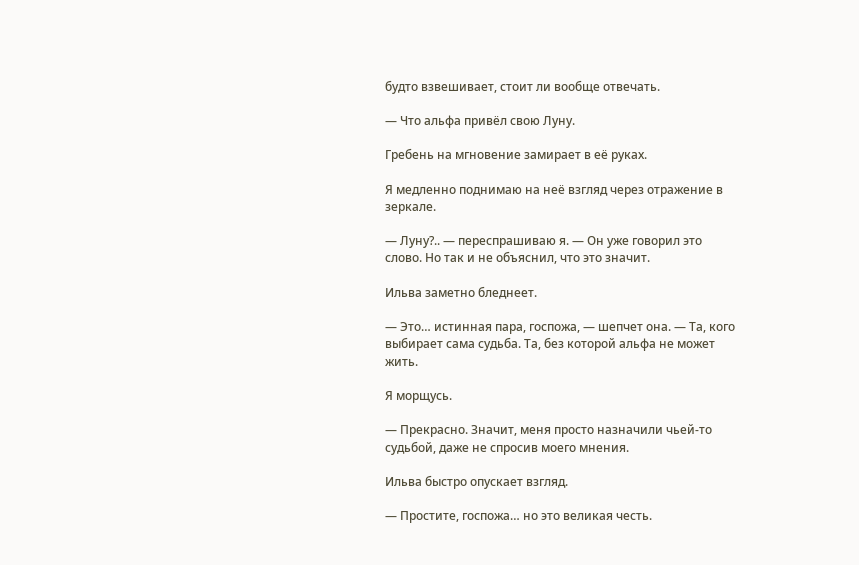будто взвешивает, стоит ли вообще отвечать.

— Что альфа привёл свою Луну.

Гребень на мгновение замирает в её руках.

Я медленно поднимаю на неё взгляд через отражение в зеркале.

— Луну?.. — переспрашиваю я. — Он уже говорил это слово. Но так и не объяснил, что это значит.

Ильва заметно бледнеет.

— Это… истинная пара, госпожа, — шепчет она. — Та, кого выбирает сама судьба. Та, без которой альфа не может жить.

Я морщусь.

— Прекрасно. Значит, меня просто назначили чьей-то судьбой, даже не спросив моего мнения.

Ильва быстро опускает взгляд.

— Простите, госпожа… но это великая честь.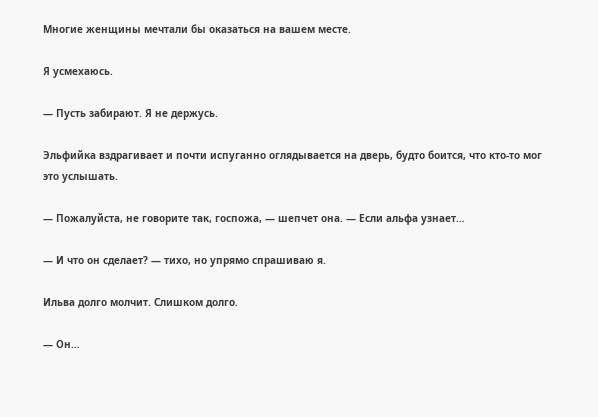Многие женщины мечтали бы оказаться на вашем месте.

Я усмехаюсь.

— Пусть забирают. Я не держусь.

Эльфийка вздрагивает и почти испуганно оглядывается на дверь, будто боится, что кто-то мог это услышать.

— Пожалуйста, не говорите так, госпожа, — шепчет она. — Если альфа узнает…

— И что он сделает? — тихо, но упрямо спрашиваю я.

Ильва долго молчит. Слишком долго.

— Он…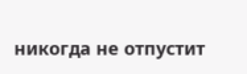никогда не отпустит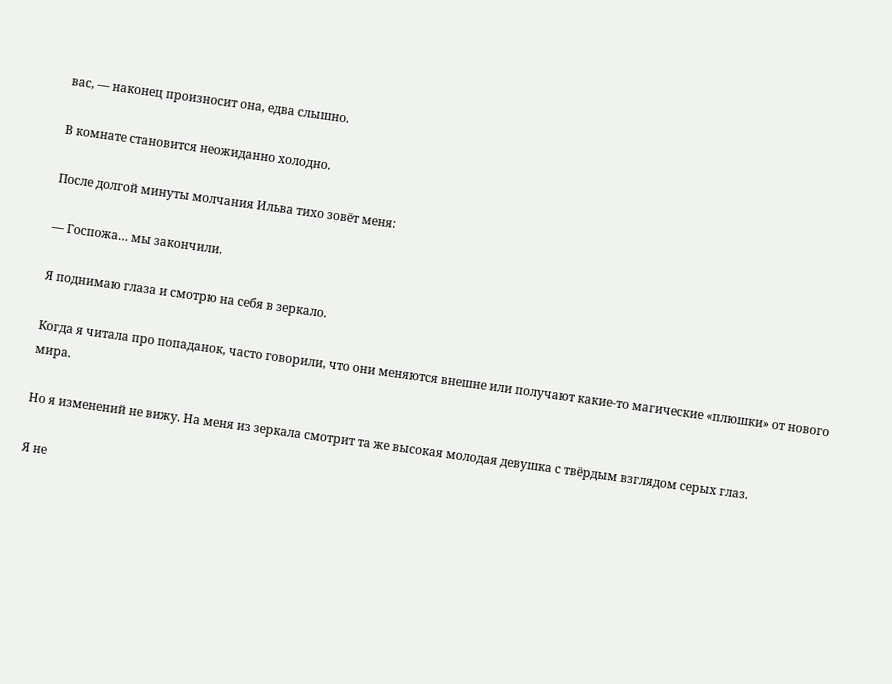вас, — наконец произносит она, едва слышно.

В комнате становится неожиданно холодно.

После долгой минуты молчания Ильва тихо зовёт меня:

— Госпожа… мы закончили.

Я поднимаю глаза и смотрю на себя в зеркало.

Когда я читала про попаданок, часто говорили, что они меняются внешне или получают какие-то магические «плюшки» от нового мира.

Но я изменений не вижу. На меня из зеркала смотрит та же высокая молодая девушка с твёрдым взглядом серых глаз.

Я не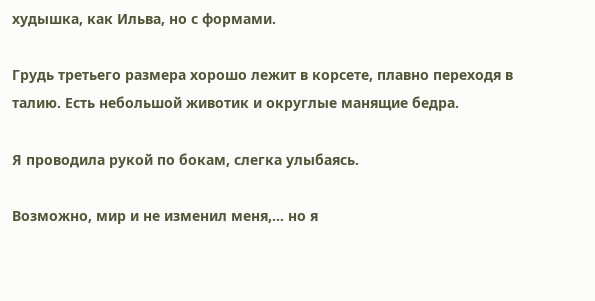худышка, как Ильва, но с формами.

Грудь третьего размера хорошо лежит в корсете, плавно переходя в талию. Есть небольшой животик и округлые манящие бедра.

Я проводила рукой по бокам, слегка улыбаясь.

Возможно, мир и не изменил меня,… но я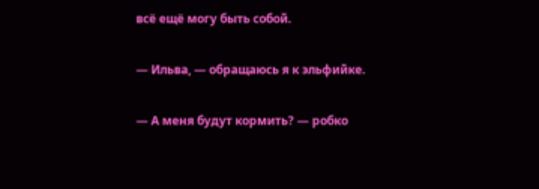всё ещё могу быть собой.

— Ильва, — обращаюсь я к эльфийке.

— А меня будут кормить? — робко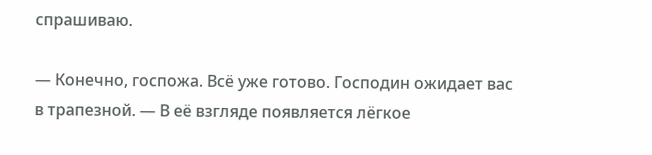спрашиваю.

— Конечно, госпожа. Всё уже готово. Господин ожидает вас в трапезной. — В её взгляде появляется лёгкое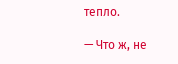тепло.

— Что ж, не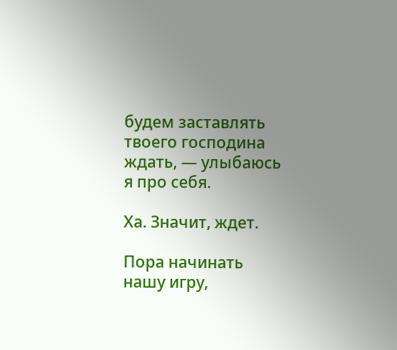будем заставлять твоего господина ждать, — улыбаюсь я про себя.

Ха. Значит, ждет.

Пора начинать нашу игру,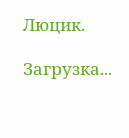Люцик.

Загрузка...